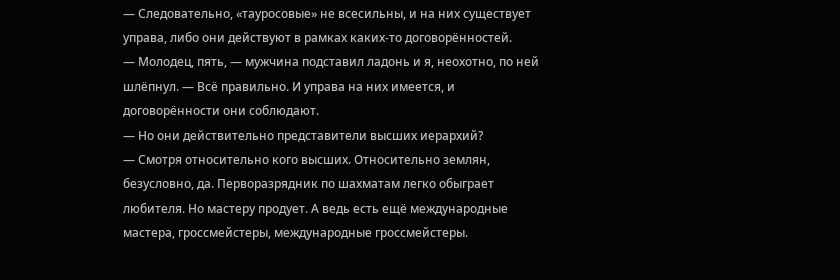— Следовательно, «тауросовые» не всесильны, и на них существует управа, либо они действуют в рамках каких-то договорённостей.
— Молодец, пять, — мужчина подставил ладонь и я, неохотно, по ней шлёпнул. — Всё правильно. И управа на них имеется, и договорённости они соблюдают.
— Но они действительно представители высших иерархий?
— Смотря относительно кого высших. Относительно землян, безусловно, да. Перворазрядник по шахматам легко обыграет любителя. Но мастеру продует. А ведь есть ещё международные мастера, гроссмейстеры, международные гроссмейстеры.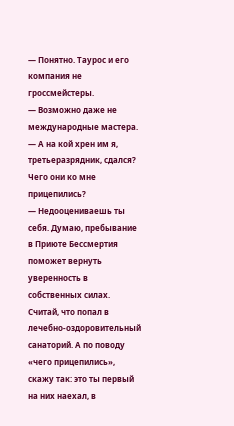— Понятно. Таурос и его компания не гроссмейстеры.
— Возможно даже не международные мастера.
— А на кой хрен им я, третьеразрядник, сдался? Чего они ко мне прицепились?
— Недооцениваешь ты себя. Думаю, пребывание в Приюте Бессмертия поможет вернуть уверенность в собственных силах. Считай, что попал в лечебно-оздоровительный санаторий. А по поводу «чего прицепились», скажу так: это ты первый на них наехал, в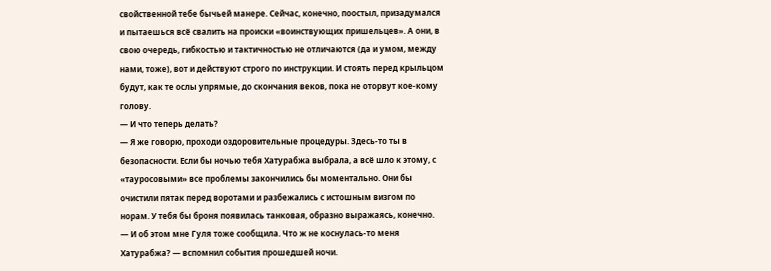свойственной тебе бычьей манере. Сейчас, конечно, поостыл, призадумался и пытаешься всё свалить на происки «воинствующих пришельцев». А они, в свою очередь, гибкостью и тактичностью не отличаются (да и умом, между нами, тоже), вот и действуют строго по инструкции. И стоять перед крыльцом будут, как те ослы упрямые, до скончания веков, пока не оторвут кое-кому голову.
— И что теперь делать?
— Я же говорю, проходи оздоровительные процедуры. Здесь-то ты в безопасности. Если бы ночью тебя Хатурабжа выбрала, а всё шло к этому, с «тауросовыми» все проблемы закончились бы моментально. Они бы очистили пятак перед воротами и разбежались с истошным визгом по норам. У тебя бы броня появилась танковая, образно выражаясь, конечно.
— И об этом мне Гуля тоже сообщила. Что ж не коснулась-то меня Хатурабжа? — вспомнил события прошедшей ночи.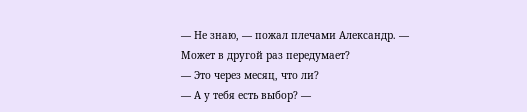— Не знаю, — пожал плечами Александр. — Может в другой раз передумает?
— Это через месяц, что ли?
— А у тебя есть выбор? —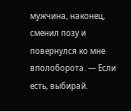мужчина, наконец, сменил позу и повернулся ко мне вполоборота. — Если есть, выбирай.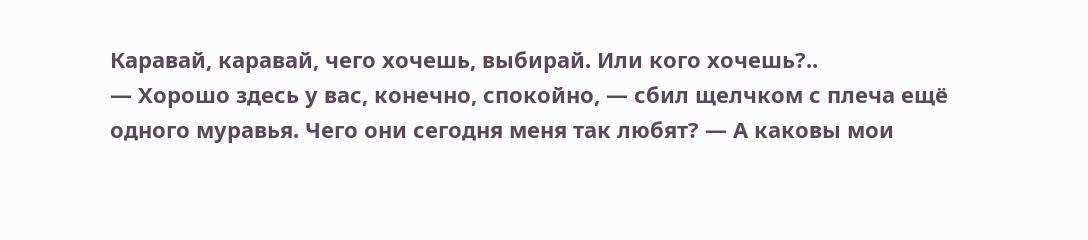Каравай, каравай, чего хочешь, выбирай. Или кого хочешь?..
— Хорошо здесь у вас, конечно, спокойно, — сбил щелчком с плеча ещё одного муравья. Чего они сегодня меня так любят? — А каковы мои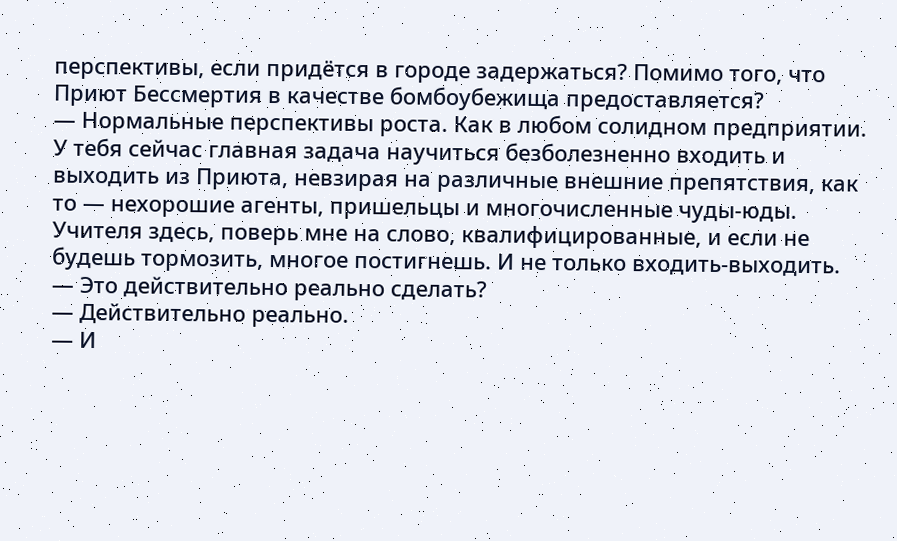перспективы, если придётся в городе задержаться? Помимо того, что Приют Бессмертия в качестве бомбоубежища предоставляется?
— Нормальные перспективы роста. Как в любом солидном предприятии. У тебя сейчас главная задача научиться безболезненно входить и выходить из Приюта, невзирая на различные внешние препятствия, как то — нехорошие агенты, пришельцы и многочисленные чуды-юды. Учителя здесь, поверь мне на слово, квалифицированные, и если не будешь тормозить, многое постигнешь. И не только входить-выходить.
— Это действительно реально сделать?
— Действительно реально.
— И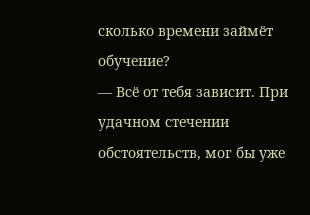сколько времени займёт обучение?
— Всё от тебя зависит. При удачном стечении обстоятельств, мог бы уже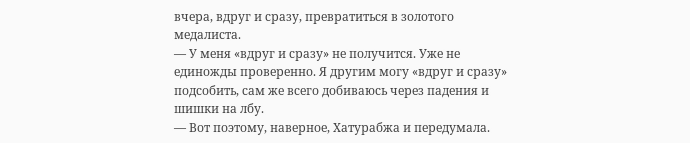вчера, вдруг и сразу, превратиться в золотого медалиста.
— У меня «вдруг и сразу» не получится. Уже не единожды проверенно. Я другим могу «вдруг и сразу» подсобить, сам же всего добиваюсь через падения и шишки на лбу.
— Вот поэтому, наверное, Хатурабжа и передумала.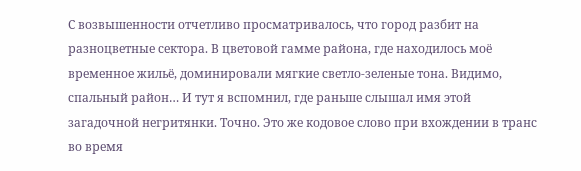С возвышенности отчетливо просматривалось, что город разбит на разноцветные сектора. В цветовой гамме района, где находилось моё временное жильё, доминировали мягкие светло-зеленые тона. Видимо, спальный район… И тут я вспомнил, где раньше слышал имя этой загадочной негритянки. Точно. Это же кодовое слово при вхождении в транс во время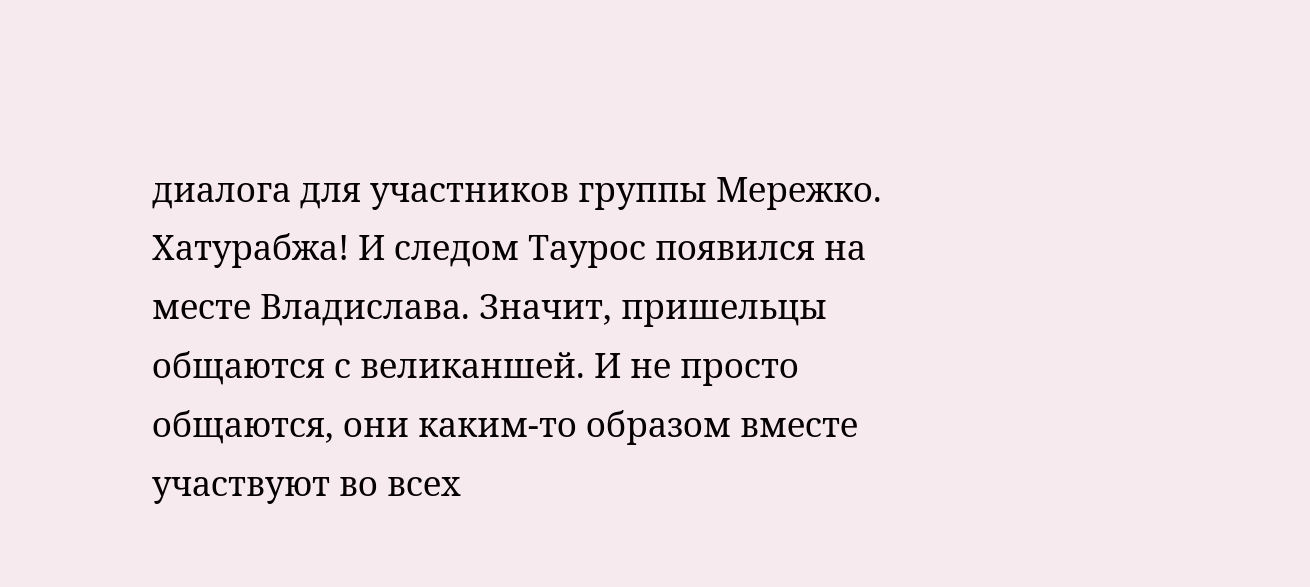диалога для участников группы Мережко. Хатурабжа! И следом Таурос появился на месте Владислава. Значит, пришельцы общаются с великаншей. И не просто общаются, они каким-то образом вместе участвуют во всех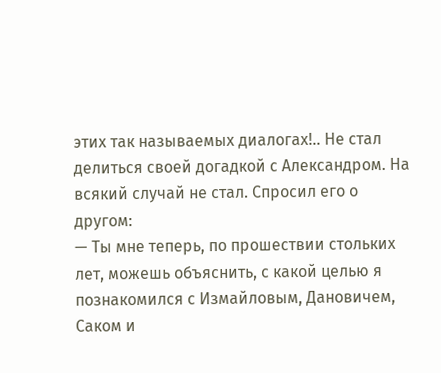этих так называемых диалогах!.. Не стал делиться своей догадкой с Александром. На всякий случай не стал. Спросил его о другом:
— Ты мне теперь, по прошествии стольких лет, можешь объяснить, с какой целью я познакомился с Измайловым, Дановичем, Саком и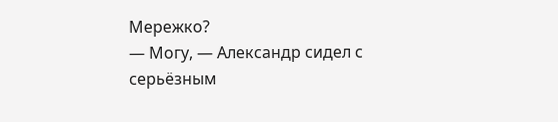Мережко?
— Могу, — Александр сидел с серьёзным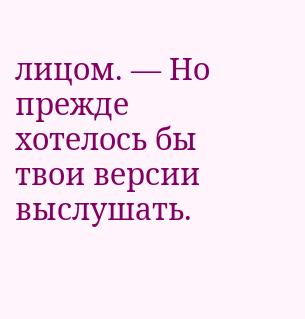лицом. — Но прежде хотелось бы твои версии выслушать.